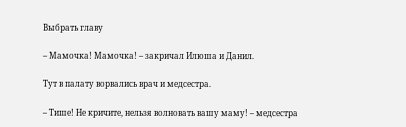Выбрать главу

– Мамочка! Мамочка! – закричал Илюша и Данил.

Тут в палату ворвались врач и медсестра.

– Тише! Не кричите, нельзя волновать вашу маму! – медсестра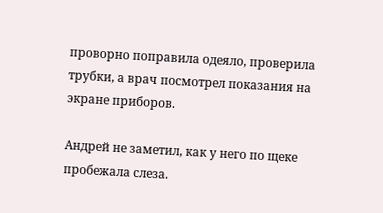проворно поправила одеяло, проверила трубки, а врач посмотрел показания на экране приборов.

Андрей не заметил, как у него по щеке пробежала слеза.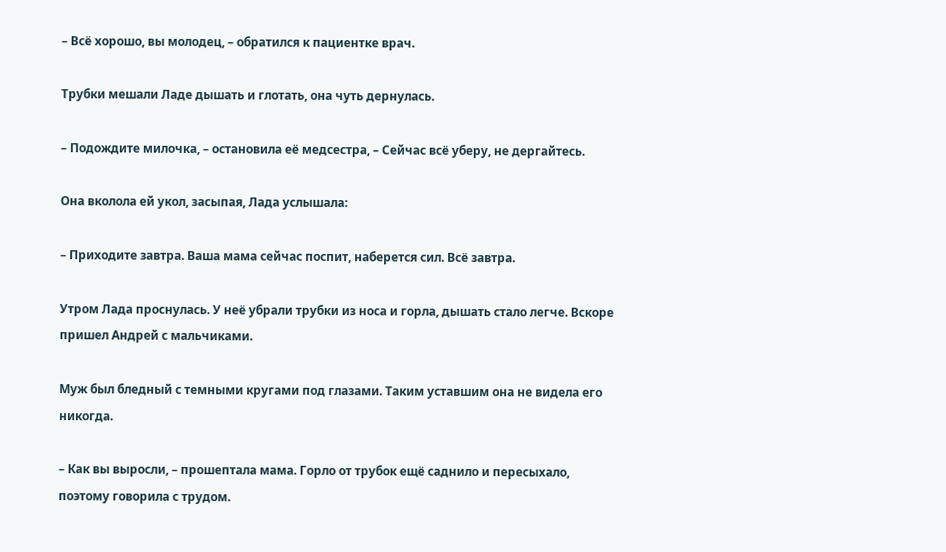– Всё хорошо, вы молодец, – обратился к пациентке врач.

Трубки мешали Ладе дышать и глотать, она чуть дернулась.

– Подождите милочка, – остановила её медсестра, – Сейчас всё уберу, не дергайтесь.

Она вколола ей укол, засыпая, Лада услышала:

– Приходите завтра. Ваша мама сейчас поспит, наберется сил. Всё завтра.

Утром Лада проснулась. У неё убрали трубки из носа и горла, дышать стало легче. Вскоре пришел Андрей с мальчиками.

Муж был бледный с темными кругами под глазами. Таким уставшим она не видела его никогда.

– Как вы выросли, – прошептала мама. Горло от трубок ещё саднило и пересыхало, поэтому говорила с трудом.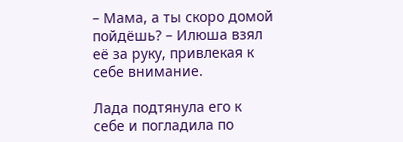– Мама, а ты скоро домой пойдёшь? – Илюша взял её за руку, привлекая к себе внимание.

Лада подтянула его к себе и погладила по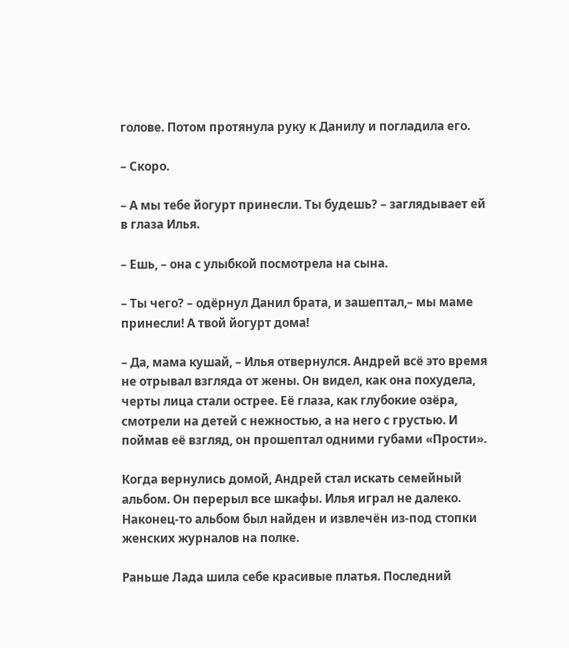голове. Потом протянула руку к Данилу и погладила его.

– Скоро.

– А мы тебе йогурт принесли. Ты будешь? – заглядывает ей в глаза Илья.

– Ешь, – она с улыбкой посмотрела на сына.

– Ты чего? – одёрнул Данил брата, и зашептал,– мы маме принесли! А твой йогурт дома!

– Да, мама кушай, – Илья отвернулся. Андрей всё это время не отрывал взгляда от жены. Он видел, как она похудела, черты лица стали острее. Её глаза, как глубокие озёра, смотрели на детей с нежностью, а на него с грустью. И поймав её взгляд, он прошептал одними губами «Прости».

Когда вернулись домой, Андрей стал искать семейный альбом. Он перерыл все шкафы. Илья играл не далеко. Наконец-то альбом был найден и извлечён из-под стопки женских журналов на полке.

Раньше Лада шила себе красивые платья. Последний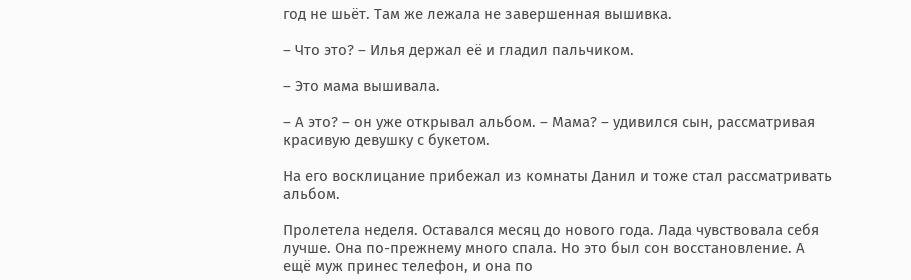год не шьёт. Там же лежала не завершенная вышивка.

– Что это? – Илья держал её и гладил пальчиком.

– Это мама вышивала.

– А это? – он уже открывал альбом. – Мама? – удивился сын, рассматривая красивую девушку с букетом.

На его восклицание прибежал из комнаты Данил и тоже стал рассматривать альбом.

Пролетела неделя. Оставался месяц до нового года. Лада чувствовала себя лучше. Она по-прежнему много спала. Но это был сон восстановление. А ещё муж принес телефон, и она по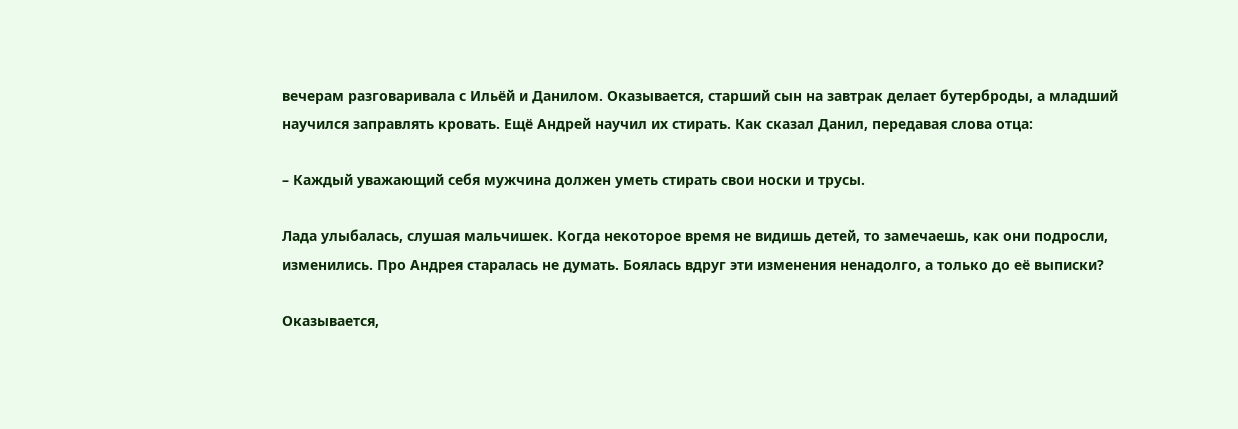вечерам разговаривала с Ильёй и Данилом. Оказывается, старший сын на завтрак делает бутерброды, а младший научился заправлять кровать. Ещё Андрей научил их стирать. Как сказал Данил, передавая слова отца:

– Каждый уважающий себя мужчина должен уметь стирать свои носки и трусы.

Лада улыбалась, слушая мальчишек. Когда некоторое время не видишь детей, то замечаешь, как они подросли, изменились. Про Андрея старалась не думать. Боялась вдруг эти изменения ненадолго, а только до её выписки?

Оказывается,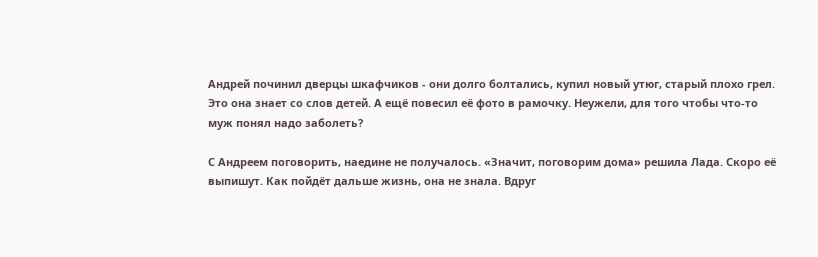Андрей починил дверцы шкафчиков - они долго болтались, купил новый утюг, старый плохо грел. Это она знает со слов детей. А ещё повесил её фото в рамочку. Неужели, для того чтобы что-то муж понял надо заболеть?

С Андреем поговорить, наедине не получалось. «Значит, поговорим дома» решила Лада. Скоро её выпишут. Как пойдёт дальше жизнь, она не знала. Вдруг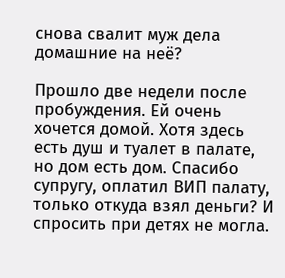снова свалит муж дела домашние на неё?

Прошло две недели после пробуждения. Ей очень хочется домой. Хотя здесь есть душ и туалет в палате, но дом есть дом. Спасибо супругу, оплатил ВИП палату, только откуда взял деньги? И спросить при детях не могла.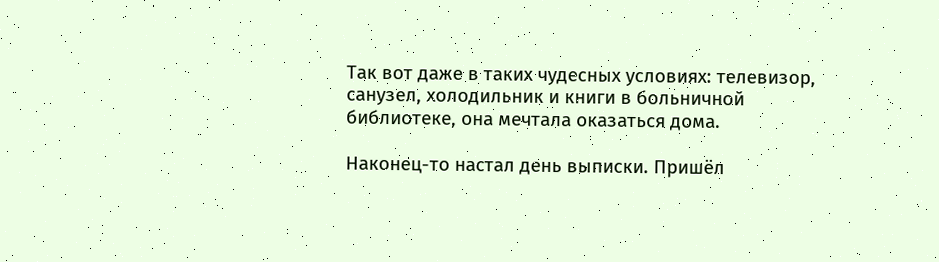Так вот даже в таких чудесных условиях: телевизор, санузел, холодильник и книги в больничной библиотеке, она мечтала оказаться дома.

Наконец-то настал день выписки. Пришёл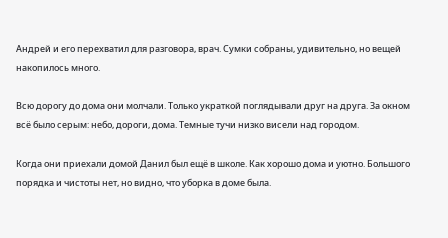Андрей и его перехватил для разговора, врач. Сумки собраны, удивительно, но вещей накопилось много.

Всю дорогу до дома они молчали. Только украткой поглядывали друг на друга. За окном всё было серым: небо, дороги, дома. Темные тучи низко висели над городом.

Когда они приехали домой Данил был ещё в школе. Как хорошо дома и уютно. Большого порядка и чистоты нет, но видно, что уборка в доме была.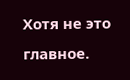Хотя не это главное.